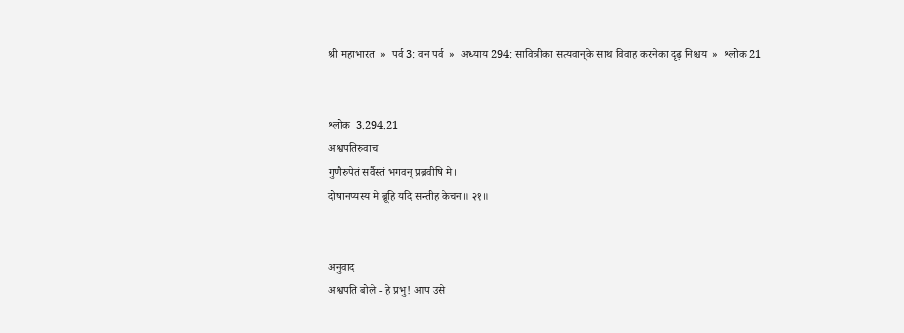श्री महाभारत  »  पर्व 3: वन पर्व  »  अध्याय 294: सावित्रीका सत्यवान‍्के साथ विवाह करनेका दृढ़ निश्चय  »  श्लोक 21


श्लोक  3.294.21
अश्वपतिरुवाच
गुणैरुपेतं सर्वैस्तं भगवन् प्रब्रवीषि मे।
दोषानप्यस्य मे ब्रूहि यदि सन्तीह केचन॥ २१॥


अनुवाद
अश्वपति बोले - हे प्रभु! आप उसे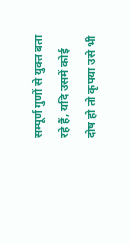सम्पूर्ण गुणों से युक्त बता रहे हैं, यदि उसमें कोई दोष हो तो कृपया उसे भी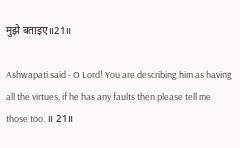मुझे बताइए॥21॥

Ashwapati said - O Lord! You are describing him as having all the virtues, if he has any faults then please tell me those too. ॥ 21॥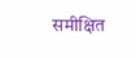समीक्षित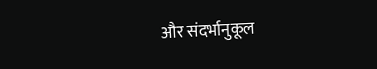और संदर्भानुकूल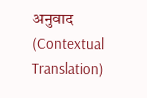अनुवाद (Contextual Translation)